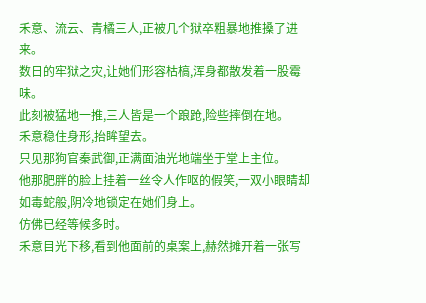禾意、流云、青橘三人,正被几个狱卒粗暴地推搡了进来。
数日的牢狱之灾,让她们形容枯槁,浑身都散发着一股霉味。
此刻被猛地一推,三人皆是一个踉跄,险些摔倒在地。
禾意稳住身形,抬眸望去。
只见那狗官秦武御,正满面油光地端坐于堂上主位。
他那肥胖的脸上挂着一丝令人作呕的假笑,一双小眼睛却如毒蛇般,阴冷地锁定在她们身上。
仿佛已经等候多时。
禾意目光下移,看到他面前的桌案上,赫然摊开着一张写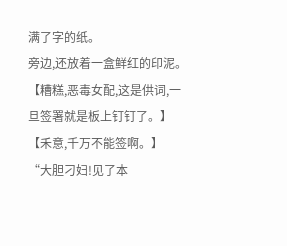满了字的纸。
旁边,还放着一盒鲜红的印泥。
【糟糕,恶毒女配,这是供词,一旦签署就是板上钉钉了。】
【禾意,千万不能签啊。】
“大胆刁妇!见了本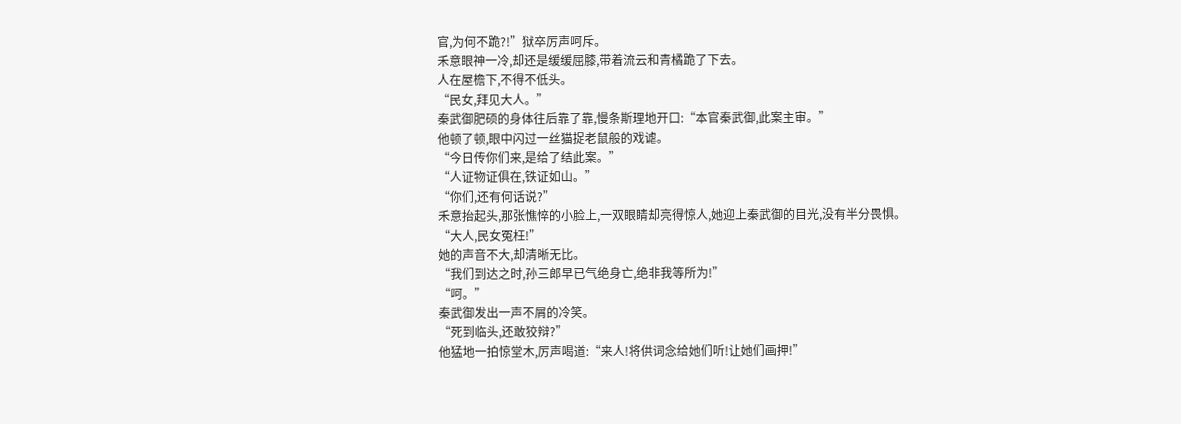官,为何不跪?!”狱卒厉声呵斥。
禾意眼神一冷,却还是缓缓屈膝,带着流云和青橘跪了下去。
人在屋檐下,不得不低头。
“民女,拜见大人。”
秦武御肥硕的身体往后靠了靠,慢条斯理地开口:“本官秦武御,此案主审。”
他顿了顿,眼中闪过一丝猫捉老鼠般的戏谑。
“今日传你们来,是给了结此案。”
“人证物证俱在,铁证如山。”
“你们,还有何话说?”
禾意抬起头,那张憔悴的小脸上,一双眼睛却亮得惊人,她迎上秦武御的目光,没有半分畏惧。
“大人,民女冤枉!”
她的声音不大,却清晰无比。
“我们到达之时,孙三郎早已气绝身亡,绝非我等所为!”
“呵。”
秦武御发出一声不屑的冷笑。
“死到临头,还敢狡辩?”
他猛地一拍惊堂木,厉声喝道:“来人!将供词念给她们听!让她们画押!”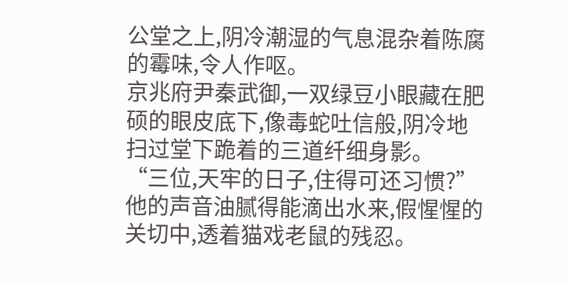公堂之上,阴冷潮湿的气息混杂着陈腐的霉味,令人作呕。
京兆府尹秦武御,一双绿豆小眼藏在肥硕的眼皮底下,像毒蛇吐信般,阴冷地扫过堂下跪着的三道纤细身影。
“三位,天牢的日子,住得可还习惯?”
他的声音油腻得能滴出水来,假惺惺的关切中,透着猫戏老鼠的残忍。